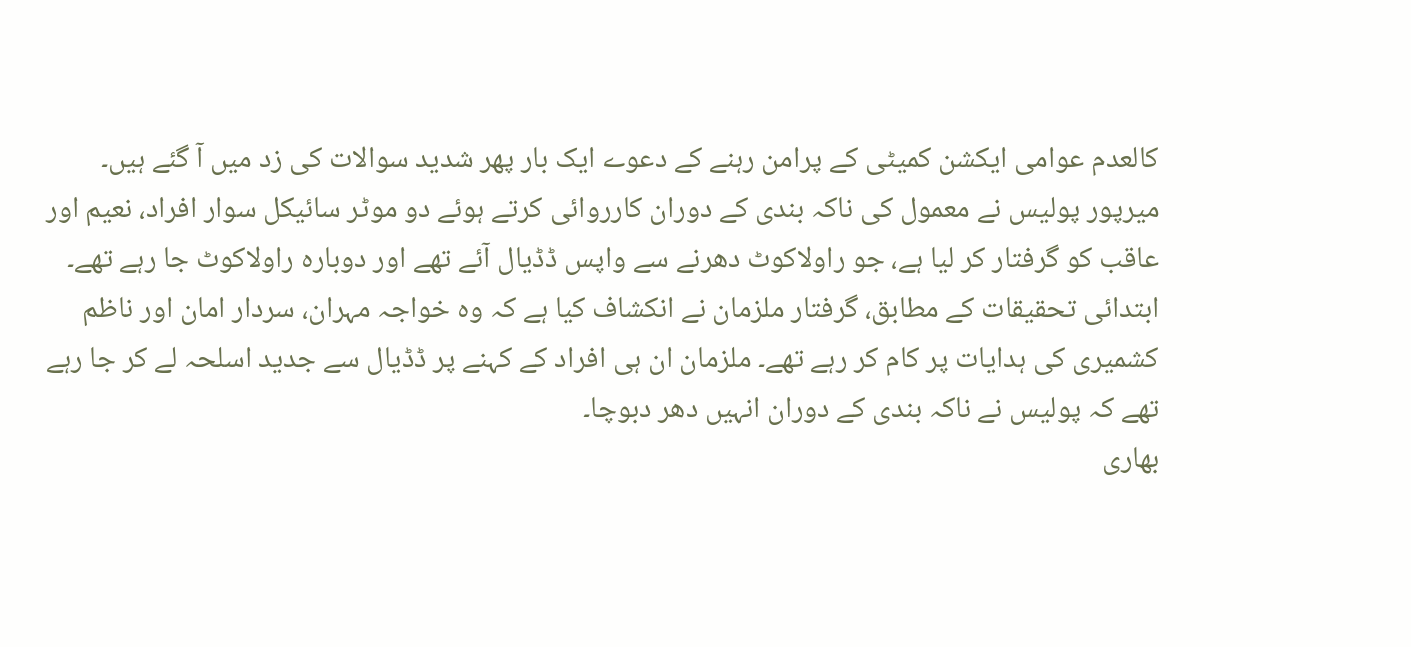کالعدم عوامی ایکشن کمیٹی کے پرامن رہنے کے دعوے ایک بار پھر شدید سوالات کی زد میں آ گئے ہیں۔ میرپور پولیس نے معمول کی ناکہ بندی کے دوران کارروائی کرتے ہوئے دو موٹر سائیکل سوار افراد، نعیم اور عاقب کو گرفتار کر لیا ہے، جو راولاکوٹ دھرنے سے واپس ڈڈیال آئے تھے اور دوبارہ راولاکوٹ جا رہے تھے۔
ابتدائی تحقیقات کے مطابق، گرفتار ملزمان نے انکشاف کیا ہے کہ وہ خواجہ مہران، سردار امان اور ناظم کشمیری کی ہدایات پر کام کر رہے تھے۔ ملزمان ان ہی افراد کے کہنے پر ڈڈیال سے جدید اسلحہ لے کر جا رہے تھے کہ پولیس نے ناکہ بندی کے دوران انہیں دھر دبوچا۔
بھاری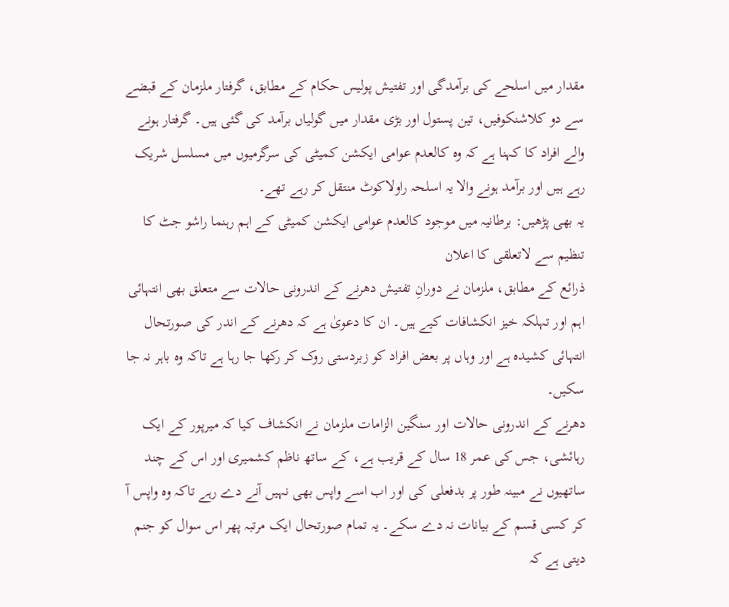مقدار میں اسلحے کی برآمدگی اور تفتیش پولیس حکام کے مطابق، گرفتار ملزمان کے قبضے سے دو کلاشنکوفیں، تین پستول اور بڑی مقدار میں گولیاں برآمد کی گئی ہیں۔ گرفتار ہونے والے افراد کا کہنا ہے کہ وہ کالعدم عوامی ایکشن کمیٹی کی سرگرمیوں میں مسلسل شریک رہے ہیں اور برآمد ہونے والا یہ اسلحہ راولاکوٹ منتقل کر رہے تھے۔
یہ بھی پڑھیں: برطانیہ میں موجود کالعدم عوامی ایکشن کمیٹی کے اہم رہنما راشو جٹ کا تنظیم سے لاتعلقی کا اعلان
ذرائع کے مطابق، ملزمان نے دورانِ تفتیش دھرنے کے اندرونی حالات سے متعلق بھی انتہائی اہم اور تہلکہ خیز انکشافات کیے ہیں۔ ان کا دعویٰ ہے کہ دھرنے کے اندر کی صورتحال انتہائی کشیدہ ہے اور وہاں پر بعض افراد کو زبردستی روک کر رکھا جا رہا ہے تاکہ وہ باہر نہ جا سکیں۔
دھرنے کے اندرونی حالات اور سنگین الزامات ملزمان نے انکشاف کیا کہ میرپور کے ایک رہائشی، جس کی عمر 18 سال کے قریب ہے، کے ساتھ ناظم کشمیری اور اس کے چند ساتھیوں نے مبینہ طور پر بدفعلی کی اور اب اسے واپس بھی نہیں آنے دے رہے تاکہ وہ واپس آ کر کسی قسم کے بیانات نہ دے سکے۔ یہ تمام صورتحال ایک مرتبہ پھر اس سوال کو جنم دیتی ہے کہ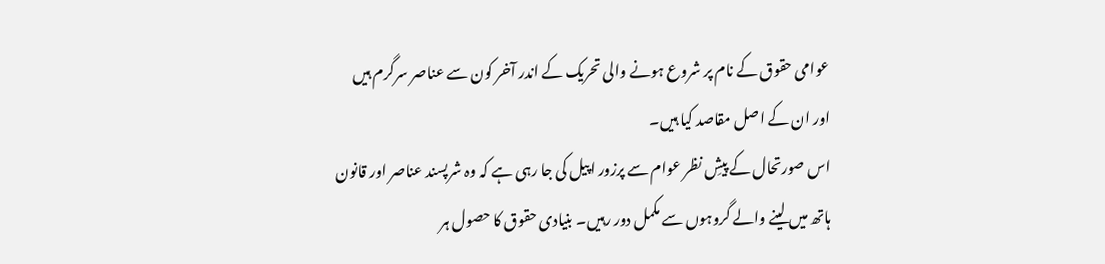عوامی حقوق کے نام پر شروع ہونے والی تحریک کے اندر آخر کون سے عناصر سرگرم ہیں اور ان کے اصل مقاصد کیا ہیں۔
اس صورتحال کے پیشِ نظر عوام سے پرزور اپیل کی جا رہی ہے کہ وہ شرپسند عناصر اور قانون ہاتھ میں لینے والے گروہوں سے مکمل دور رہیں۔ بنیادی حقوق کا حصول ہر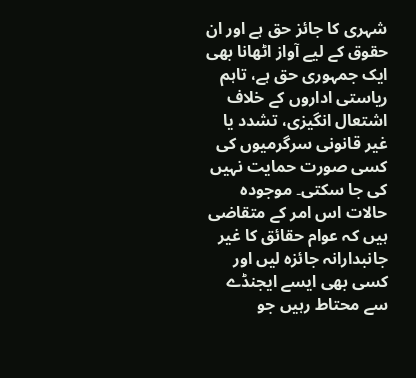شہری کا جائز حق ہے اور ان حقوق کے لیے آواز اٹھانا بھی ایک جمہوری حق ہے، تاہم ریاستی اداروں کے خلاف اشتعال انگیزی، تشدد یا غیر قانونی سرگرمیوں کی کسی صورت حمایت نہیں کی جا سکتی۔ موجودہ حالات اس امر کے متقاضی ہیں کہ عوام حقائق کا غیر جانبدارانہ جائزہ لیں اور کسی بھی ایسے ایجنڈے سے محتاط رہیں جو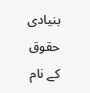بنیادی حقوق کے نام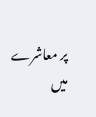پر معاشرے میں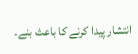انتشار پیدا کرنے کا باعث بنے۔